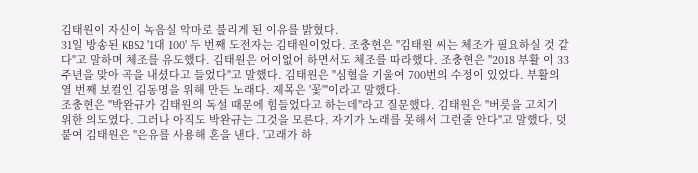김태원이 자신이 녹음실 악마로 불리게 된 이유를 밝혔다.
31일 방송된 KBS2 '1대 100' 두 번째 도전자는 김태원이었다. 조충현은 "김태원 씨는 체조가 필요하실 것 같다"고 말하며 체조를 유도했다. 김태원은 어이없어 하면서도 체조를 따라했다. 조충현은 "2018 부활 이 33주년을 맞아 곡을 내셨다고 들었다"고 말했다. 김태원은 "심혈을 기울여 700번의 수정이 있었다. 부활의 열 번째 보컬인 김동명을 위해 만든 노래다. 제목은 '꽃'"이라고 말했다.
조충현은 "박완규가 김태원의 독설 때문에 힘들었다고 하는데"라고 질문했다. 김태원은 "버릇을 고치기 위한 의도였다. 그러나 아직도 박완규는 그것을 모른다. 자기가 노래를 못해서 그런줄 안다"고 말했다. 덧붙여 김태원은 "은유를 사용해 혼을 낸다. '고래가 하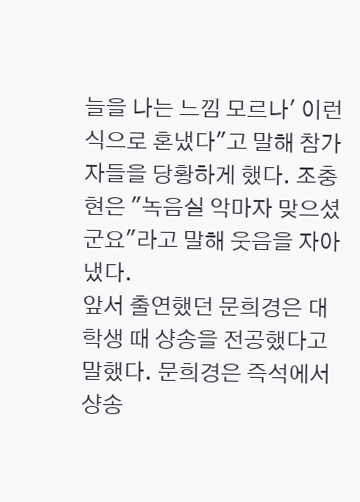늘을 나는 느낌 모르나' 이런 식으로 혼냈다"고 말해 참가자들을 당황하게 했다. 조충현은 "녹음실 악마자 맞으셨군요"라고 말해 웃음을 자아냈다.
앞서 출연했던 문희경은 대학생 때 샹송을 전공했다고 말했다. 문희경은 즉석에서 샹송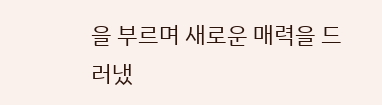을 부르며 새로운 매력을 드러냈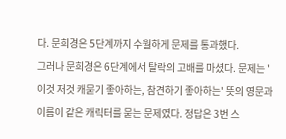다. 문희경은 5단계까지 수월하게 문제를 통과했다.
그러나 문희경은 6단계에서 탈락의 고배를 마셨다. 문제는 '이것 저것 캐묻기 좋아하는, 참견하기 좋아하는' 뜻의 영문과 이름이 같은 캐릭터를 묻는 문제였다. 정답은 3번 스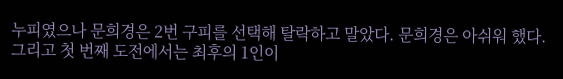누피였으나 문희경은 2번 구피를 선택해 탈락하고 말았다. 문희경은 아쉬워 했다. 그리고 첫 번째 도전에서는 최후의 1인이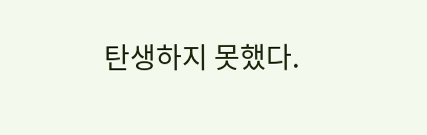탄생하지 못했다.